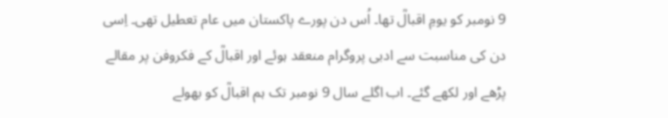9 نومبر کو یومِ اقبالؒ تھا۔ اُس دن پورے پاکستان میں عام تعطیل تھی۔ اِسی دن کی مناسبت سے ادبی پروگرام منعقد ہوئے اور اقبالؒ کے فکروفن پر مقالے پڑھے اور لکھے گئے۔ اب اگلے سال 9 نومبر تک ہم اقبالؒ کو بھولے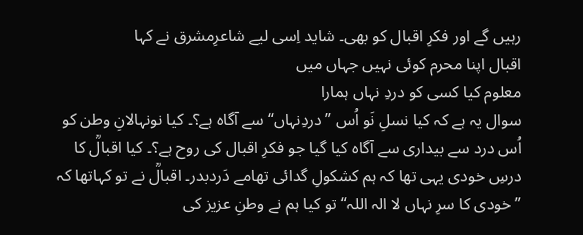رہیں گے اور فکرِ اقبال کو بھی۔ شاید اِسی لیے شاعرِمشرق نے کہا
اقبال اپنا محرم کوئی نہیں جہاں میں
معلوم کیا کسی کو دردِ نہاں ہمارا
سوال یہ ہے کہ کیا نسلِ نَو اُس ”دردِنہاں“ سے آگاہ ہے؟۔ کیا نونہالانِ وطن کو اُس درد سے بیداری سے آگاہ کیا گیا جو فکرِ اقبال کی روح ہے؟۔ کیا اقبالؒ کا درسِ خودی یہی تھا کہ ہم کشکولِ گدائی تھامے دَردبدر۔ اقبالؒ نے تو کہاتھا کہ ”خودی کا سرِ نہاں لا الہ اللہ“ تو کیا ہم نے وطنِ عزیز کی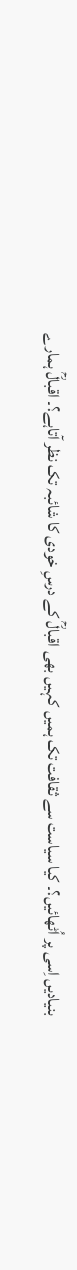بنیادیں اِسی پر اُٹھائیں؟۔ کیا سیاست سے ثقافت تک ہمیں کہیں بھی اقبالؒ کے درسِ خودی کا شائبہ تک نظر آتاہے؟۔ اقبالؒ ہمارے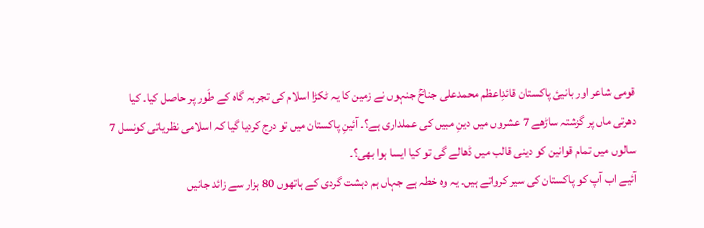قومی شاعر اور بانیئ پاکستان قائدِاعظم محمدعلی جناحؒ جنہوں نے زمین کا یہ ٹکڑا اسلام کی تجربہ گاہ کے طَور پر حاصل کیا۔ کیا دھرتی ماں پر گزشتہ ساڑھے 7 عشروں میں دینِ مبیں کی عملداری ہے؟۔ آئینِ پاکستان میں تو درج کردیا گیا کہ اسلامی نظریاتی کونسل 7 سالوں میں تمام قوانین کو دینی قالب میں ڈھالے گی تو کیا ایسا ہوا بھی؟۔
آئیے اب آپ کو پاکستان کی سیر کرواتے ہیں۔ یہ وہ خطہ ہے جہاں ہم دہشت گردی کے ہاتھوں 80 ہزار سے زائد جانیں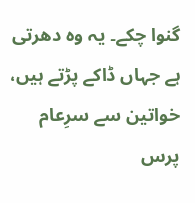گنوا چکے۔ یہ وہ دھرتی ہے جہاں ڈاکے پڑتے ہیں، خواتین سے سرِعام پرس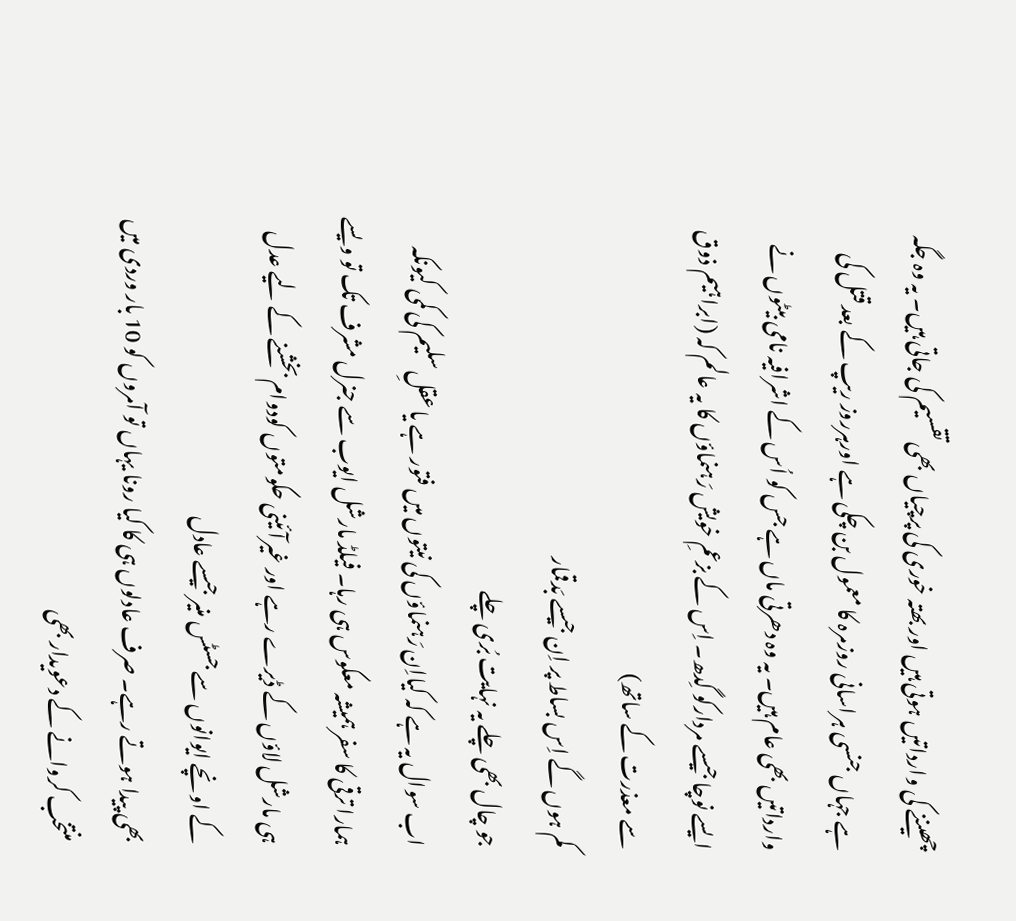چھیننے کی وارداتیں ہوتی ہیں اور بھتہ خوری کی پرچیاں بھی تقسیم کی جاتی ہیں۔ یہ وہ جگہ ہے جہاں جنسی ہراسانی روزمرہ کا معمول بن چکی ہے اورہرروز ریپ کے بعد قتل کی وارداتیں بھی عام ہیں۔ یہ وہ دھرتی ماں ہے جس کو اُس کے اشرافیہ نامی بیٹوں نے ایسے نوچا جیسے مردارکو گِدھ۔ اِس کے بزعمِ خویش رَہنماؤں کا یہ عالم کہ (ابراہیم ذوق سے معذرت کے ساتھ)
کم ہوں گے اِس بساط پر اِن جیسے بَدقمار
جو چال بھی چلے یہ نہایت بُری چلے
اب سوال یہ ہے کہ کیااِن رَہنماؤں کی نیتوں میں فتور ہے یا عقلِ سلیم کی کمی کیونکہ ہمارا ترقی کا سفر ہمیشہ معکوس ہی رہا۔ فیلڈ مارشل ایوب سے جنرل مشرف تک تو ویسے ہی مارشل لاؤں کے ڈیرے رہے اور غیرآئینی حکومتوں کودوام بخشنے کے لیے عدل کے اونچے ایوانوں سے جسٹس منیر جیسے عادل
بھی پیدا ہوتے رہے۔ صرف عادلوں ہی کا کیا رونا یہاں تو آمروں کو 10 بار وردی میں منتخب کروانے کے دعویدار بھی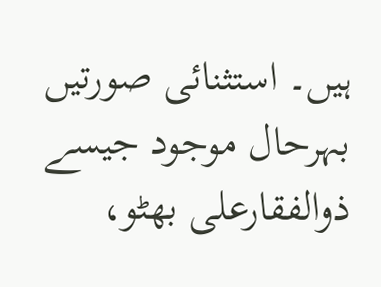ہیں۔ استثنائی صورتیں بہرحال موجود جیسے ذوالفقارعلی بھٹو،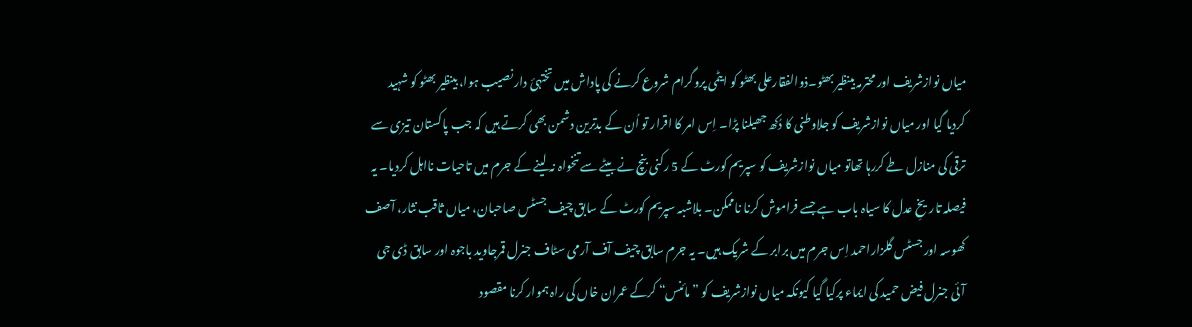میاں نوازشریف اور محترمہ بینظیر بھٹو۔ذوالفقارعلی بھٹو کو ایٹمی پروگرام شروع کرنے کی پاداش میں تختہئ دار نصیب ہوا، بینظیر بھٹو کو شہید کردیا گیا اور میاں نوازشریف کو جلاوطنی کا دُکھ جھیلنا پڑا۔ اِس امر کا اقرار تو اُن کے بدترین دشمن بھی کرتے ہیں کہ جب پاکستان تیزی سے ترقی کی منازل طے کررہا تھاتو میاں نوازشریف کو سپریم کورٹ کے 5 رکنی بنچ نے بیٹے سے تنخواہ نہ لینے کے جرم میں تاحیات نااہل کردیا۔ یہ فیصلہ تاریخِ عدل کا سیاہ باب ہے جسے فراموش کرنا ناممکن۔ بلاشبہ سپریم کورٹ کے سابق چیف جسٹس صاحبان، میاں ثاقب نثار، آصف کھوسہ اور جسٹس گلزاراحمد اِس جرم میں برابر کے شریک ہیں۔ یہ جرم سابق چیف آف آرمی سٹاف جنرل قمرجاوید باجوہ اور سابق ڈی جی آئی جنرل فیض حمید کی ایماء پرکیا گیا کیونکہ میاں نوازشریف کو ”مائنس“ کرکے عمران خاں کی راہ ہموار کرنا مقصود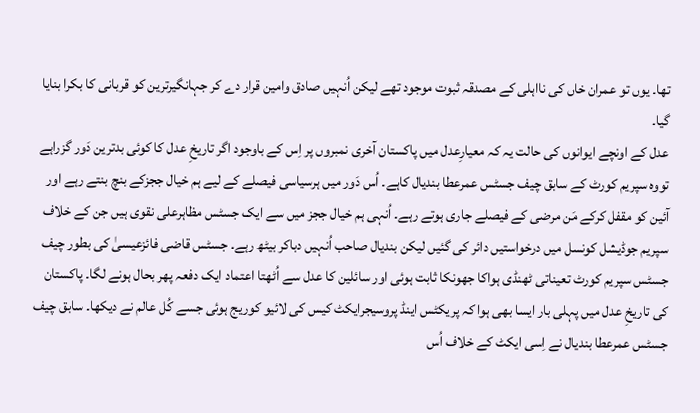تھا۔ یوں تو عمران خاں کی نااہلی کے مصدقہ ثبوت موجود تھے لیکن اُنہیں صادق وامین قرار دے کر جہانگیرترین کو قربانی کا بکرا بنایا گیا۔
عدل کے اونچے ایوانوں کی حالت یہ کہ معیارِعدل میں پاکستان آخری نمبروں پر اِس کے باوجود اگر تاریخِ عدل کا کوئی بدترین دَور گزراہے تووہ سپریم کورٹ کے سابق چیف جسٹس عمرعطا بندیال کاہے۔ اُس دَور میں ہرسیاسی فیصلے کے لیے ہم خیال ججزکے بنچ بنتے رہے اور آئین کو مقفل کرکے مَن مرضی کے فیصلے جاری ہوتے رہے۔ اُنہی ہم خیال ججز میں سے ایک جسٹس مظاہرعلی نقوی ہیں جن کے خلاف سپریم جوڈیشل کونسل میں درخواستیں دائر کی گئیں لیکن بندیال صاحب اُنہیں دباکر بیٹھ رہے۔ جسٹس قاضی فائزعیسیٰ کی بطور چیف جسٹس سپریم کورٹ تعیناتی ٹھنڈی ہواکا جھونکا ثابت ہوئی اور سائلین کا عدل سے اُٹھتا اعتماد ایک دفعہ پھر بحال ہونے لگا۔ پاکستان کی تاریخِ عدل میں پہلی بار ایسا بھی ہوا کہ پریکٹس اینڈ پروسیجرایکٹ کیس کی لائیو کوریج ہوئی جسے کُل عالم نے دیکھا۔ سابق چیف جسٹس عمرعطا بندیال نے اِسی ایکٹ کے خلاف اُس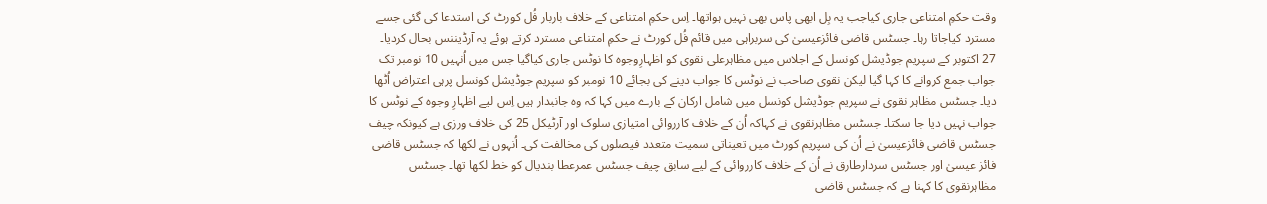وقت حکمِ امتناعی جاری کیاجب یہ بِل ابھی پاس بھی نہیں ہواتھا۔ اِس حکمِ امتناعی کے خلاف باربار فُل کورٹ کی استدعا کی گئی جسے مسترد کیاجاتا رہا۔ جسٹس قاضی فائزعیسیٰ کی سربراہی میں قائم فُل کورٹ نے حکمِ امتناعی مسترد کرتے ہوئے یہ آرڈیننس بحال کردیا۔
27 اکتوبر کے سپریم جوڈیشل کونسل کے اجلاس میں مظاہرعلی نقوی کو اظہارِوجوہ کا نوٹس جاری کیاگیا جس میں اُنہیں 10 نومبر تک جواب جمع کروانے کا کہا گیا لیکن نقوی صاحب نے نوٹس کا جواب دینے کی بجائے 10 نومبر کو سپریم جوڈیشل کونسل پرہی اعتراض اُٹھا دیا۔ جسٹس مظاہر نقوی نے سپریم جوڈیشل کونسل میں شامل ارکان کے بارے میں کہا کہ وہ جانبدار ہیں اِس لیے اظہارِ وجوہ کے نوٹس کا جواب نہیں دیا جا سکتا۔ جسٹس مظاہرنقوی نے کہاکہ اُن کے خلاف کارروائی امتیازی سلوک اور آرٹیکل 25 کی خلاف ورزی ہے کیونکہ چیف جسٹس قاضی فائزعیسیٰ نے اُن کی سپریم کورٹ میں تعیناتی سمیت متعدد فیصلوں کی مخالفت کی۔ اُنہوں نے لکھا کہ جسٹس قاضی فائز عیسیٰ اور جسٹس سردارطارق نے اُن کے خلاف کارروائی کے لیے سابق چیف جسٹس عمرعطا بندیال کو خط لکھا تھا۔ جسٹس مظاہرنقوی کا کہنا ہے کہ جسٹس قاضی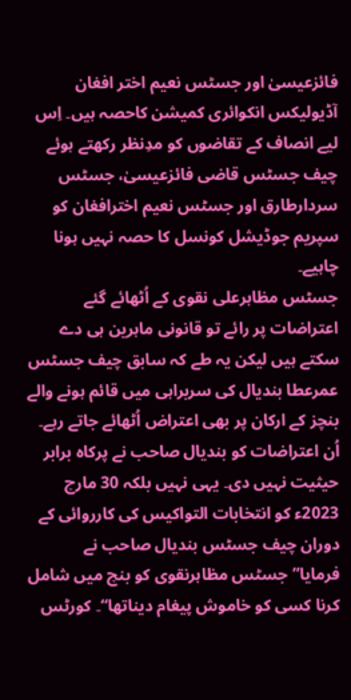فائزعیسیٰ اور جسٹس نعیم اختر افغان آڈیولیکس انکوائری کمیشن کاحصہ ہیں۔ اِس لیے انصاف کے تقاضوں کو مدِنظر رکھتے ہوئے چیف جسٹس قاضی فائزعیسیٰ، جسٹس سردارطارق اور جسٹس نعیم اخترافغان کو سپریم جوڈیشل کونسل کا حصہ نہیں ہونا چاہیے۔
جسٹس مظاہرعلی نقوی کے اُٹھائے گئے اعتراضات پر رائے تو قانونی ماہرین ہی دے سکتے ہیں لیکن یہ طے کہ سابق چیف جسٹس عمرعطا بندیال کی سربراہی میں قائم ہونے والے بنچز کے ارکان پر بھی اعتراض اُٹھائے جاتے رہے۔ اُن اعتراضات کو بندیال صاحب نے پرکاہ برابر حیثیت نہیں دی۔ یہی نہیں بلکہ 30 مارچ 2023ء کو انتخابات التواکیس کی کارروائی کے دوران چیف جسٹس بندیال صاحب نے فرمایا”جسٹس مظاہرنقوی کو بنچ میں شامل کرنا کسی کو خاموش پیغام دیناتھا“۔ کورٹس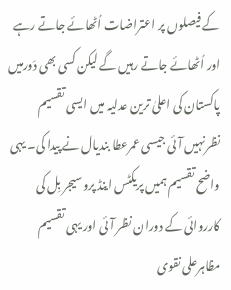کے فیصلوں پر اعتراضات اُٹھائے جاتے رہے اور اُٹھائے جاتے رہیں گے لیکن کسی بھی دَورمیں پاکستان کی اعلیٰ ترین عدلیہ میں ایسی تقسیم نظرنہیں آئی جیسی عمرعطا بندیال نے پیدا کی۔ یہی واضح تقسیم ہمیں پریکٹس اینڈ پروسیجر بِل کی کارروائی کے دوران نظر آئی اور یہی تقسیم مظاہرعلی نقوی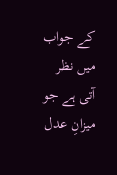کے جواب میں نظر آتی ہے جو میزانِ عدل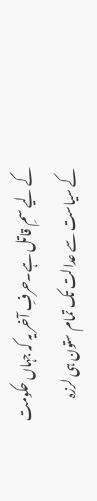کے لیے سمِ قاتل ہے۔حرفِ آخر یہ کہ جہاں حکومت کے سیاست سے عدالت تک تمام ستون ہی لرزہ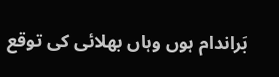بَراندام ہوں وہاں بھلائی کی توقع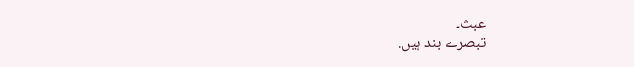عبث۔
تبصرے بند ہیں.